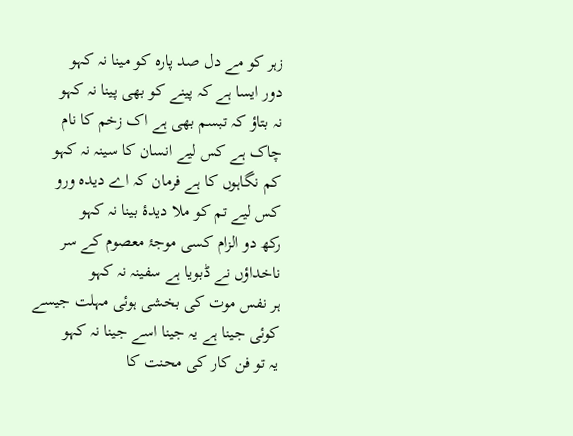زہر کو مے دل صد پارہ کو مینا نہ کہو
دور ایسا ہے کہ پینے کو بھی پینا نہ کہو
نہ بتاؤ کہ تبسم بھی ہے اک زخم کا نام
چاک ہے کس لیے انسان کا سینہ نہ کہو
کم نگاہوں کا ہے فرمان کہ اے دیدہ ورو
کس لیے تم کو ملا دیدۂ بینا نہ کہو
رکھ دو الزام کسی موجۂ معصوم کے سر
ناخداؤں نے ڈبویا ہے سفینہ نہ کہو
ہر نفس موت کی بخشی ہوئی مہلت جیسے
کوئی جینا ہے یہ جینا اسے جینا نہ کہو
یہ تو فن کار کی محنت کا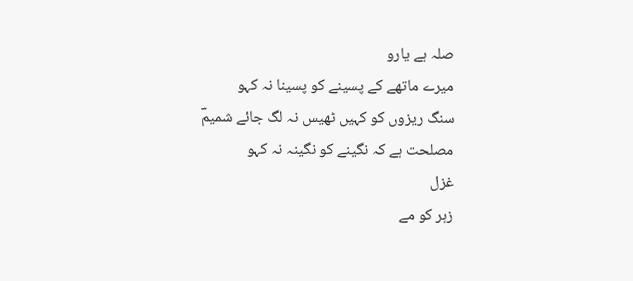صلہ ہے یارو
میرے ماتھے کے پسینے کو پسینا نہ کہو
سنگ ریزوں کو کہیں ٹھیس نہ لگ جائے شمیمؔ
مصلحت ہے کہ نگینے کو نگینہ نہ کہو
غزل
زہر کو مے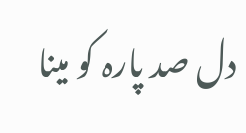دل صد پارہ کو مینا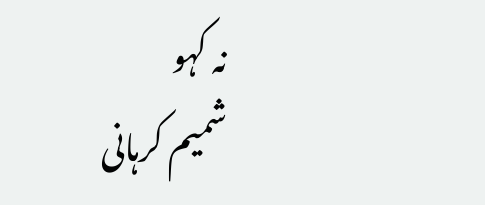نہ کہو
شمیم کرہانی